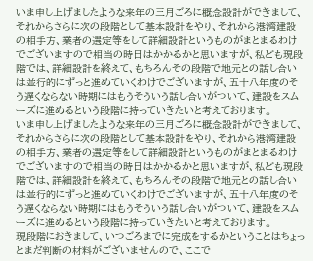いま申し上げましたような来年の三月ごろに概念設計ができまして、それからさらに次の段階として基本設計をやり、それから港湾建設の相手方、業者の選定等をして詳細設計というものがまとまるわけでございますので相当の時日はかかるかと思いますが、私ども現段階では、詳細設計を終えて、もちろんその段階で地元との話し合いは並行的にずっと進めていくわけでございますが、五十八年度のそう遅くならない時期にはもうそういう話し合いがついて、建設をスムーズに進めるという段階に持っていきたいと考えております。
いま申し上げましたような来年の三月ごろに概念設計ができまして、それからさらに次の段階として基本設計をやり、それから港湾建設の相手方、業者の選定等をして詳細設計というものがまとまるわけでございますので相当の時日はかかるかと思いますが、私ども現段階では、詳細設計を終えて、もちろんその段階で地元との話し合いは並行的にずっと進めていくわけでございますが、五十八年度のそう遅くならない時期にはもうそういう話し合いがついて、建設をスムーズに進めるという段階に持っていきたいと考えております。
現段階におきまして、いつごろまでに完成をするかということはちょっとまだ判断の材料がございませんので、ここで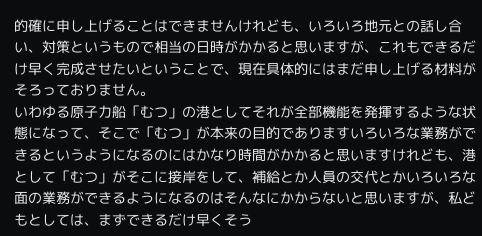的確に申し上げることはできませんけれども、いろいろ地元との話し合い、対策というもので相当の日時がかかると思いますが、これもできるだけ早く完成させたいということで、現在具体的にはまだ申し上げる材料がそろっておりません。
いわゆる原子力船「むつ」の港としてそれが全部機能を発揮するような状態になって、そこで「むつ」が本来の目的でありますいろいろな業務ができるというようになるのにはかなり時間がかかると思いますけれども、港として「むつ」がそこに接岸をして、補給とか人員の交代とかいろいろな面の業務ができるようになるのはそんなにかからないと思いますが、私どもとしては、まずできるだけ早くそう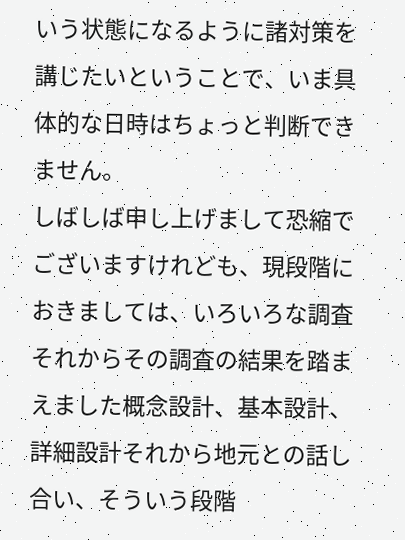いう状態になるように諸対策を講じたいということで、いま具体的な日時はちょっと判断できません。
しばしば申し上げまして恐縮でございますけれども、現段階におきましては、いろいろな調査それからその調査の結果を踏まえました概念設計、基本設計、詳細設計それから地元との話し合い、そういう段階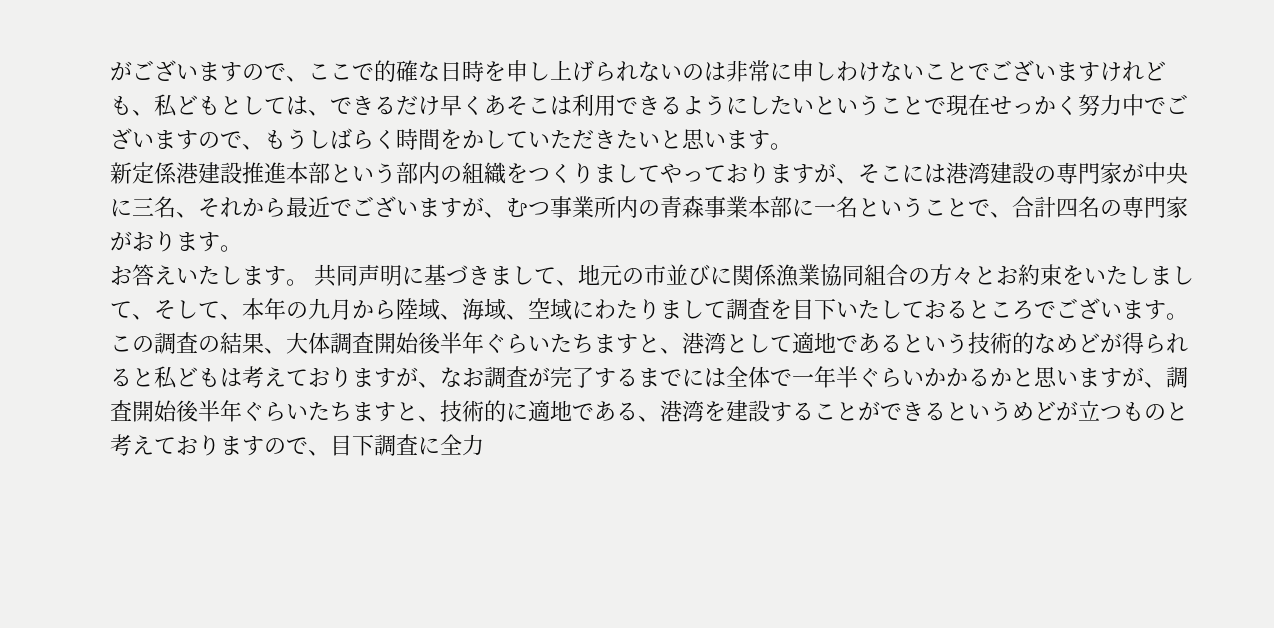がございますので、ここで的確な日時を申し上げられないのは非常に申しわけないことでございますけれども、私どもとしては、できるだけ早くあそこは利用できるようにしたいということで現在せっかく努力中でございますので、もうしばらく時間をかしていただきたいと思います。
新定係港建設推進本部という部内の組織をつくりましてやっておりますが、そこには港湾建設の専門家が中央に三名、それから最近でございますが、むつ事業所内の青森事業本部に一名ということで、合計四名の専門家がおります。
お答えいたします。 共同声明に基づきまして、地元の市並びに関係漁業協同組合の方々とお約束をいたしまして、そして、本年の九月から陸域、海域、空域にわたりまして調査を目下いたしておるところでございます。この調査の結果、大体調査開始後半年ぐらいたちますと、港湾として適地であるという技術的なめどが得られると私どもは考えておりますが、なお調査が完了するまでには全体で一年半ぐらいかかるかと思いますが、調査開始後半年ぐらいたちますと、技術的に適地である、港湾を建設することができるというめどが立つものと考えておりますので、目下調査に全力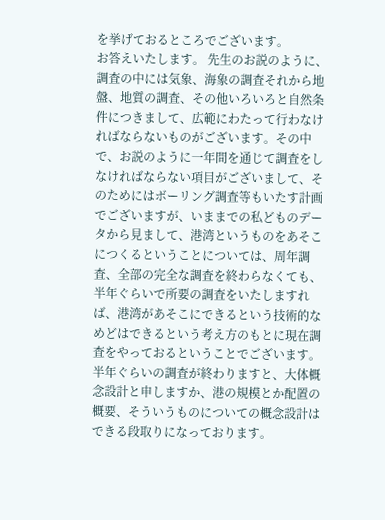を挙げておるところでございます。
お答えいたします。 先生のお説のように、調査の中には気象、海象の調査それから地盤、地質の調査、その他いろいろと自然条件につきまして、広範にわたって行わなければならないものがございます。その中で、お説のように一年間を通じて調査をしなければならない項目がございまして、そのためにはボーリング調査等もいたす計画でございますが、いままでの私どものデータから見まして、港湾というものをあそこにつくるということについては、周年調査、全部の完全な調査を終わらなくても、半年ぐらいで所要の調査をいたしますれば、港湾があそこにできるという技術的なめどはできるという考え方のもとに現在調査をやっておるということでございます。
半年ぐらいの調査が終わりますと、大体概念設計と申しますか、港の規模とか配置の概要、そういうものについての概念設計はできる段取りになっております。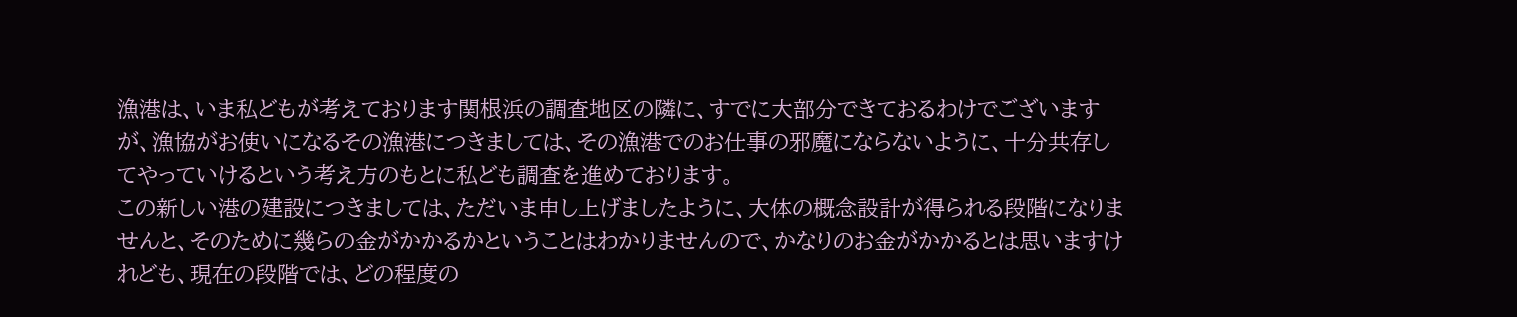漁港は、いま私どもが考えております関根浜の調査地区の隣に、すでに大部分できておるわけでございますが、漁協がお使いになるその漁港につきましては、その漁港でのお仕事の邪魔にならないように、十分共存してやっていけるという考え方のもとに私ども調査を進めております。
この新しい港の建設につきましては、ただいま申し上げましたように、大体の概念設計が得られる段階になりませんと、そのために幾らの金がかかるかということはわかりませんので、かなりのお金がかかるとは思いますけれども、現在の段階では、どの程度の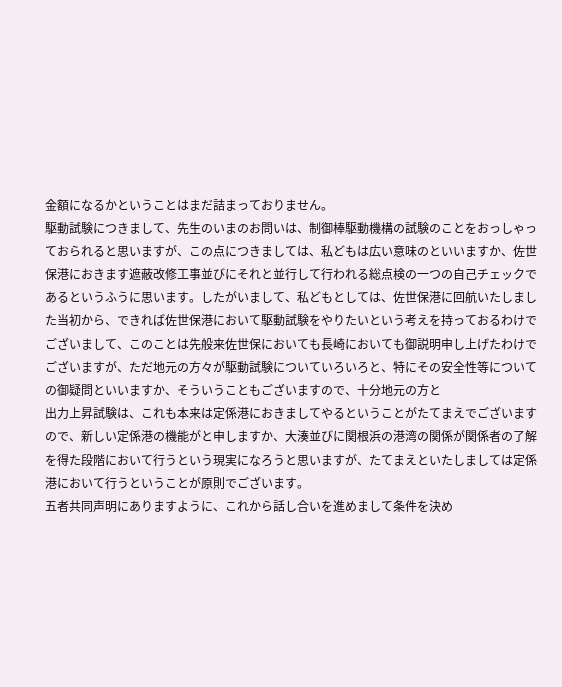金額になるかということはまだ詰まっておりません。
駆動試験につきまして、先生のいまのお問いは、制御棒駆動機構の試験のことをおっしゃっておられると思いますが、この点につきましては、私どもは広い意味のといいますか、佐世保港におきます遮蔽改修工事並びにそれと並行して行われる総点検の一つの自己チェックであるというふうに思います。したがいまして、私どもとしては、佐世保港に回航いたしました当初から、できれば佐世保港において駆動試験をやりたいという考えを持っておるわけでございまして、このことは先般来佐世保においても長崎においても御説明申し上げたわけでございますが、ただ地元の方々が駆動試験についていろいろと、特にその安全性等についての御疑問といいますか、そういうこともございますので、十分地元の方と
出力上昇試験は、これも本来は定係港におきましてやるということがたてまえでございますので、新しい定係港の機能がと申しますか、大湊並びに関根浜の港湾の関係が関係者の了解を得た段階において行うという現実になろうと思いますが、たてまえといたしましては定係港において行うということが原則でございます。
五者共同声明にありますように、これから話し合いを進めまして条件を決め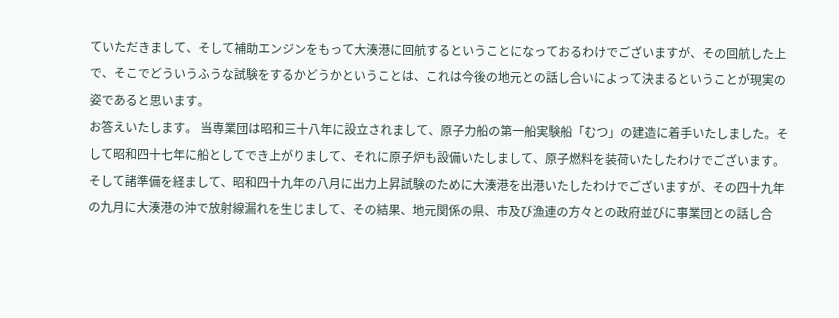ていただきまして、そして補助エンジンをもって大湊港に回航するということになっておるわけでございますが、その回航した上で、そこでどういうふうな試験をするかどうかということは、これは今後の地元との話し合いによって決まるということが現実の姿であると思います。
お答えいたします。 当専業団は昭和三十八年に設立されまして、原子力船の第一船実験船「むつ」の建造に着手いたしました。そして昭和四十七年に船としてでき上がりまして、それに原子炉も設備いたしまして、原子燃料を装荷いたしたわけでございます。そして諸準備を経まして、昭和四十九年の八月に出力上昇試験のために大湊港を出港いたしたわけでございますが、その四十九年の九月に大湊港の沖で放射線漏れを生じまして、その結果、地元関係の県、市及び漁連の方々との政府並びに事業団との話し合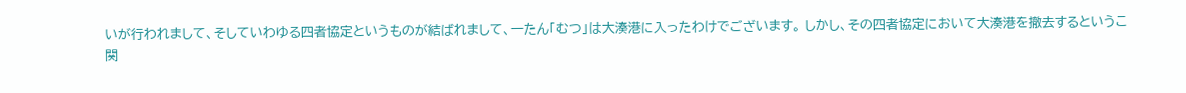いが行われまして、そしていわゆる四者協定というものが結ばれまして、一たん「むつ」は大湊港に入ったわけでございます。 しかし、その四者協定において大湊港を撤去するというこ
関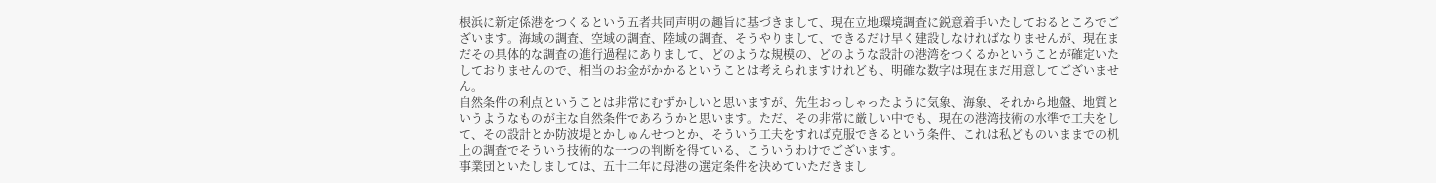根浜に新定係港をつくるという五者共同声明の趣旨に基づきまして、現在立地環境調査に鋭意着手いたしておるところでございます。海域の調査、空域の調査、陸域の調査、そうやりまして、できるだけ早く建設しなければなりませんが、現在まだその具体的な調査の進行過程にありまして、どのような規模の、どのような設計の港湾をつくるかということが確定いたしておりませんので、相当のお金がかかるということは考えられますけれども、明確な数字は現在まだ用意してございません。
自然条件の利点ということは非常にむずかしいと思いますが、先生おっしゃったように気象、海象、それから地盤、地質というようなものが主な自然条件であろうかと思います。ただ、その非常に厳しい中でも、現在の港湾技術の水準で工夫をして、その設計とか防波堤とかしゅんせつとか、そういう工夫をすれば克服できるという条件、これは私どものいままでの机上の調査でそういう技術的な一つの判断を得ている、こういうわけでございます。
事業団といたしましては、五十二年に母港の選定条件を決めていただきまし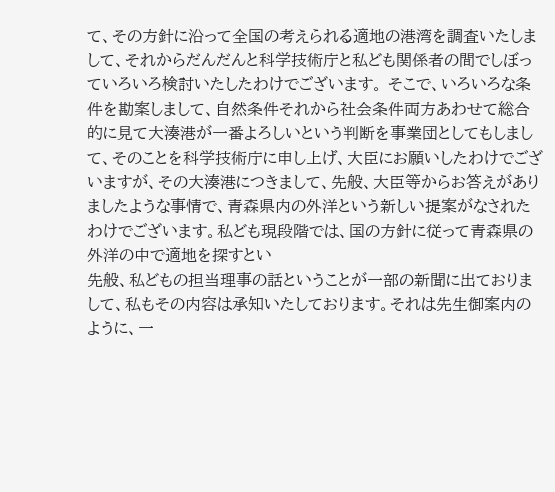て、その方針に沿って全国の考えられる適地の港湾を調査いたしまして、それからだんだんと科学技術庁と私ども関係者の間でしぼっていろいろ検討いたしたわけでございます。 そこで、いろいろな条件を勘案しまして、自然条件それから社会条件両方あわせて総合的に見て大湊港が一番よろしいという判断を事業団としてもしまして、そのことを科学技術庁に申し上げ、大臣にお願いしたわけでございますが、その大湊港につきまして、先般、大臣等からお答えがありましたような事情で、青森県内の外洋という新しい提案がなされたわけでございます。私ども現段階では、国の方針に従って青森県の外洋の中で適地を探すとい
先般、私どもの担当理事の話ということが一部の新聞に出ておりまして、私もその内容は承知いたしております。それは先生御案内のように、一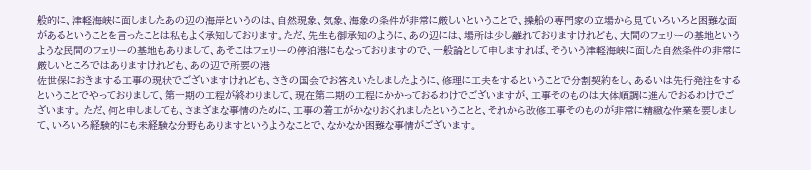般的に、津軽海峡に面しましたあの辺の海岸というのは、自然現象、気象、海象の条件が非常に厳しいということで、操船の専門家の立場から見ていろいろと困難な面があるということを言ったことは私もよく承知しております。ただ、先生も御承知のように、あの辺には、場所は少し離れておりますけれども、大間のフェリーの基地というような民間のフェリーの基地もありまして、あそこはフェリーの停泊港にもなっておりますので、一般論として申しますれば、そういう津軽海峡に面した自然条件の非常に厳しいところではありますけれども、あの辺で所要の港
佐世保におきまする工事の現状でございますけれども、さきの国会でお答えいたしましたように、修理に工夫をするということで分割契約をし、あるいは先行発注をするということでやっておりまして、第一期の工程が終わりまして、現在第二期の工程にかかっておるわけでございますが、工事そのものは大体順調に進んでおるわけでございます。 ただ、何と申しましても、さまざまな事情のために、工事の着工がかなりおくれましたということと、それから改修工事そのものが非常に精緻な作業を要しまして、いろいろ経験的にも未経験な分野もありますというようなことで、なかなか困難な事情がございます。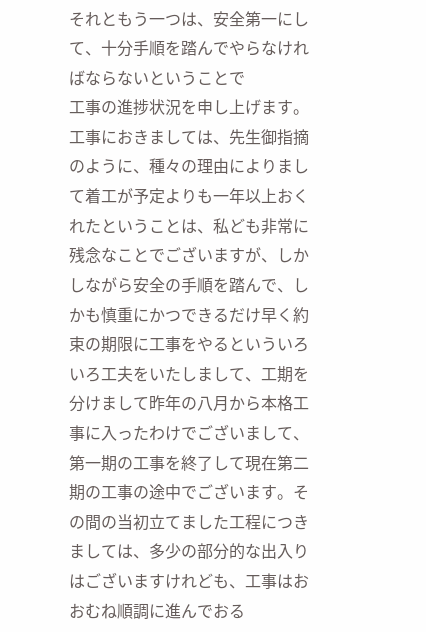それともう一つは、安全第一にして、十分手順を踏んでやらなければならないということで
工事の進捗状況を申し上げます。 工事におきましては、先生御指摘のように、種々の理由によりまして着工が予定よりも一年以上おくれたということは、私ども非常に残念なことでございますが、しかしながら安全の手順を踏んで、しかも慎重にかつできるだけ早く約束の期限に工事をやるといういろいろ工夫をいたしまして、工期を分けまして昨年の八月から本格工事に入ったわけでございまして、第一期の工事を終了して現在第二期の工事の途中でございます。その間の当初立てました工程につきましては、多少の部分的な出入りはございますけれども、工事はおおむね順調に進んでおる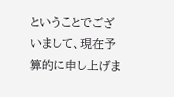ということでございまして、現在予算的に申し上げま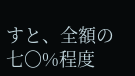すと、全額の七〇%程度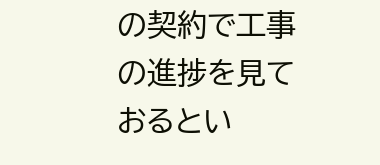の契約で工事の進捗を見ておるとい